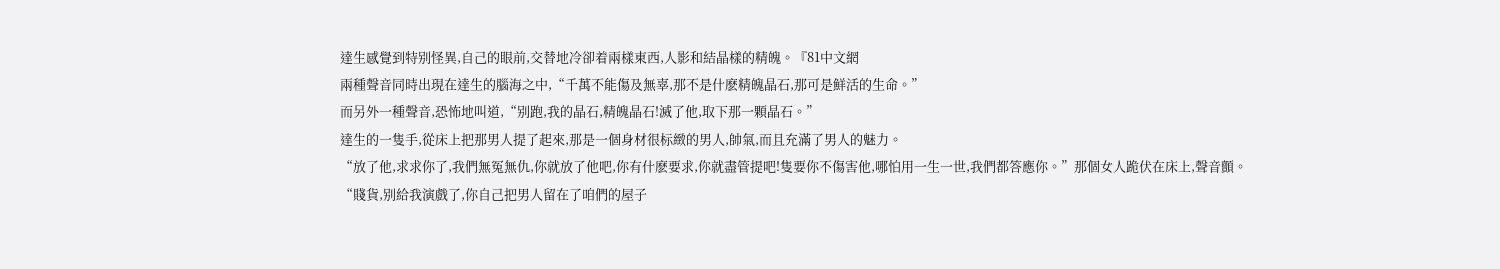達生感覺到特别怪異,自己的眼前,交替地冷卻着兩樣東西,人影和結晶樣的精魄。『81中文網
兩種聲音同時出現在達生的腦海之中,“千萬不能傷及無辜,那不是什麽精魄晶石,那可是鮮活的生命。”
而另外一種聲音,恐怖地叫道,“别跑,我的晶石,精魄晶石!滅了他,取下那一顆晶石。”
達生的一隻手,從床上把那男人提了起來,那是一個身材很标緻的男人,帥氣,而且充滿了男人的魅力。
“放了他,求求你了,我們無冤無仇,你就放了他吧,你有什麽要求,你就盡管提吧!隻要你不傷害他,哪怕用一生一世,我們都答應你。”那個女人跪伏在床上,聲音顫。
“賤貨,别給我演戲了,你自己把男人留在了咱們的屋子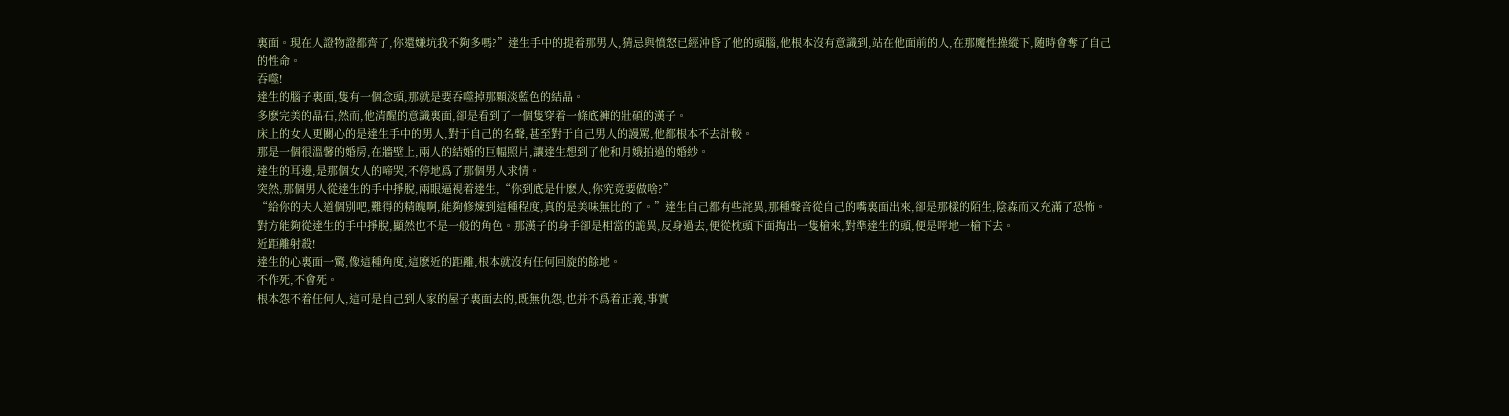裏面。現在人證物證都齊了,你還嫌坑我不夠多嗎?”達生手中的提着那男人,猜忌與憤怒已經沖昏了他的頭腦,他根本沒有意識到,站在他面前的人,在那魔性操縱下,随時會奪了自己的性命。
吞噬!
達生的腦子裏面,隻有一個念頭,那就是要吞噬掉那顆淡藍色的結晶。
多麽完美的晶石,然而,他清醒的意識裏面,卻是看到了一個隻穿着一條底褲的壯碩的漢子。
床上的女人更關心的是達生手中的男人,對于自己的名聲,甚至對于自己男人的謾罵,他都根本不去計較。
那是一個很溫馨的婚房,在牆壁上,兩人的結婚的巨幅照片,讓達生想到了他和月娥拍過的婚紗。
達生的耳邊,是那個女人的啼哭,不停地爲了那個男人求情。
突然,那個男人從達生的手中掙脫,兩眼逼視着達生,“你到底是什麽人,你究竟要做啥?”
“給你的夫人道個别吧,難得的精魄啊,能夠修煉到這種程度,真的是美味無比的了。”達生自己都有些詫異,那種聲音從自己的嘴裏面出來,卻是那樣的陌生,陰森而又充滿了恐怖。
對方能夠從達生的手中掙脫,顯然也不是一般的角色。那漢子的身手卻是相當的詭異,反身過去,便從枕頭下面掏出一隻槍來,對準達生的頭,便是呯地一槍下去。
近距離射殺!
達生的心裏面一驚,像這種角度,這麽近的距離,根本就沒有任何回旋的餘地。
不作死,不會死。
根本怨不着任何人,這可是自己到人家的屋子裏面去的,既無仇怨,也并不爲着正義,事實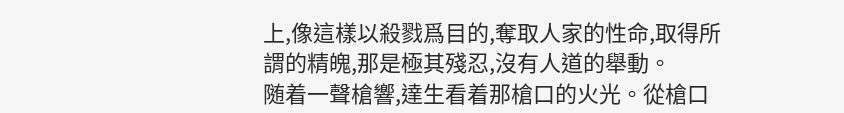上,像這樣以殺戮爲目的,奪取人家的性命,取得所謂的精魄,那是極其殘忍,沒有人道的舉動。
随着一聲槍響,達生看着那槍口的火光。從槍口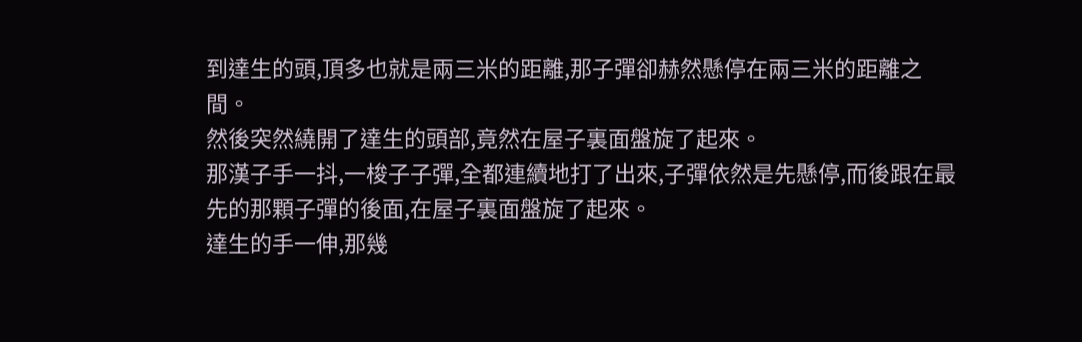到達生的頭,頂多也就是兩三米的距離,那子彈卻赫然懸停在兩三米的距離之間。
然後突然繞開了達生的頭部,竟然在屋子裏面盤旋了起來。
那漢子手一抖,一梭子子彈,全都連續地打了出來,子彈依然是先懸停,而後跟在最先的那顆子彈的後面,在屋子裏面盤旋了起來。
達生的手一伸,那幾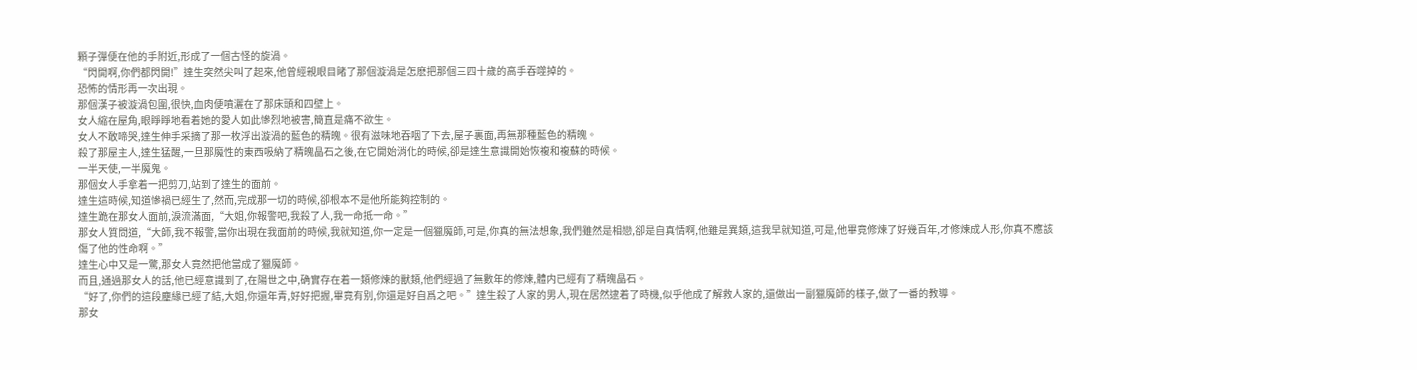顆子彈便在他的手附近,形成了一個古怪的旋渦。
“閃開啊,你們都閃開!”達生突然尖叫了起來,他曾經親眼目睹了那個漩渦是怎麽把那個三四十歲的高手吞噬掉的。
恐怖的情形再一次出現。
那個漢子被漩渦包圍,很快,血肉便噴灑在了那床頭和四壁上。
女人縮在屋角,眼睜睜地看着她的愛人如此慘烈地被害,簡直是痛不欲生。
女人不敢啼哭,達生伸手采摘了那一枚浮出漩渦的藍色的精魄。很有滋味地吞咽了下去,屋子裏面,再無那種藍色的精魄。
殺了那屋主人,達生猛醒,一旦那魔性的東西吸納了精魄晶石之後,在它開始消化的時候,卻是達生意識開始恢複和複蘇的時候。
一半天使,一半魔鬼。
那個女人手拿着一把剪刀,站到了達生的面前。
達生這時候,知道慘禍已經生了,然而,完成那一切的時候,卻根本不是他所能夠控制的。
達生跪在那女人面前,淚流滿面,“大姐,你報警吧,我殺了人,我一命抵一命。”
那女人質問道,“大師,我不報警,當你出現在我面前的時候,我就知道,你一定是一個獵魔師,可是,你真的無法想象,我們雖然是相戀,卻是自真情啊,他雖是異類,這我早就知道,可是,他畢竟修煉了好幾百年,才修煉成人形,你真不應該傷了他的性命啊。”
達生心中又是一驚,那女人竟然把他當成了獵魔師。
而且,通過那女人的話,他已經意識到了,在陽世之中,确實存在着一類修煉的獸類,他們經過了無數年的修煉,體内已經有了精魄晶石。
“好了,你們的這段塵緣已經了結,大姐,你還年青,好好把握,畢竟有别,你還是好自爲之吧。”達生殺了人家的男人,現在居然逮着了時機,似乎他成了解救人家的,還做出一副獵魔師的樣子,做了一番的教導。
那女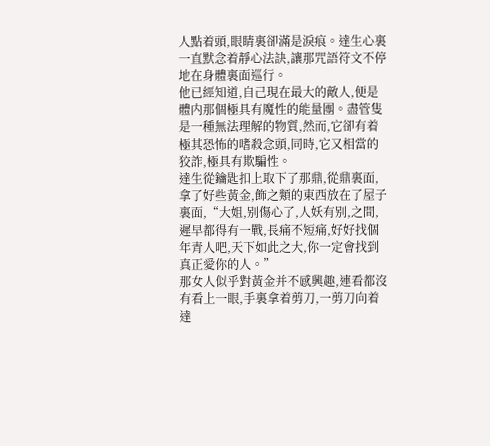人點着頭,眼睛裏卻滿是淚痕。達生心裏一直默念着靜心法訣,讓那咒語符文不停地在身體裏面巡行。
他已經知道,自己現在最大的敵人,便是體内那個極具有魔性的能量團。盡管隻是一種無法理解的物質,然而,它卻有着極其恐怖的嗜殺念頭,同時,它又相當的狡詐,極具有欺騙性。
達生從鑰匙扣上取下了那鼎,從鼎裏面,拿了好些黃金,飾之類的東西放在了屋子裏面,“大姐,别傷心了,人妖有别,之間,遲早都得有一戰,長痛不短痛,好好找個年青人吧,天下如此之大,你一定會找到真正愛你的人。”
那女人似乎對黃金并不感興趣,連看都沒有看上一眼,手裏拿着剪刀,一剪刀向着達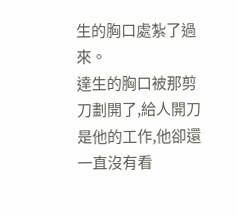生的胸口處紮了過來。
達生的胸口被那剪刀劃開了,給人開刀是他的工作,他卻還一直沒有看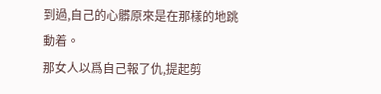到過,自己的心髒原來是在那樣的地跳動着。
那女人以爲自己報了仇,提起剪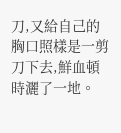刀,又給自己的胸口照樣是一剪刀下去,鮮血頓時灑了一地。